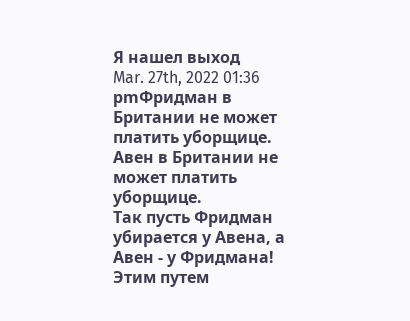Я нашел выход
Mar. 27th, 2022 01:36 pmФридман в Британии не может платить уборщице.
Авен в Британии не может платить уборщице.
Так пусть Фридман убирается у Авена, а Авен - у Фридмана!
Этим путем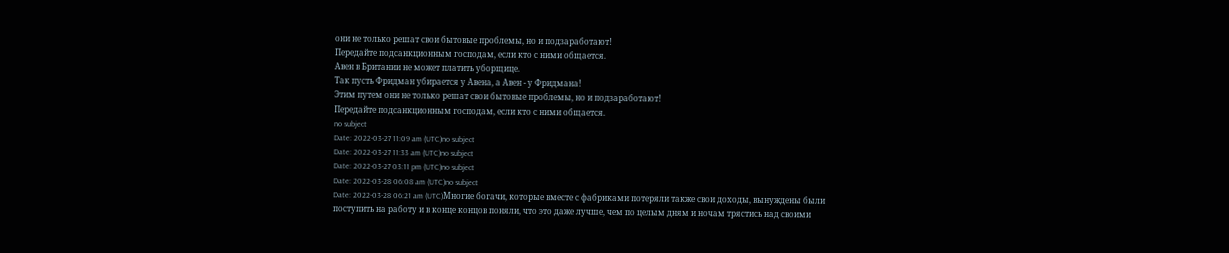они не только решат свои бытовые проблемы, но и подзаработают!
Передайте подсанкционным господам, если кто с ними общается.
Авен в Британии не может платить уборщице.
Так пусть Фридман убирается у Авена, а Авен - у Фридмана!
Этим путем они не только решат свои бытовые проблемы, но и подзаработают!
Передайте подсанкционным господам, если кто с ними общается.
no subject
Date: 2022-03-27 11:09 am (UTC)no subject
Date: 2022-03-27 11:33 am (UTC)no subject
Date: 2022-03-27 03:11 pm (UTC)no subject
Date: 2022-03-28 06:08 am (UTC)no subject
Date: 2022-03-28 06:21 am (UTC)Многие богачи, которые вместе с фабриками потеряли также свои доходы, вынуждены были поступить на работу и в конце концов поняли, что это даже лучше, чем по целым дням и ночам трястись над своими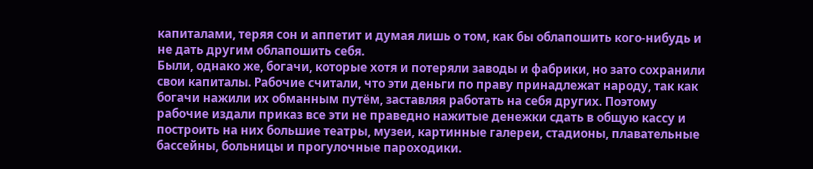капиталами, теряя сон и аппетит и думая лишь о том, как бы облапошить кого-нибудь и не дать другим облапошить себя.
Были, однако же, богачи, которые хотя и потеряли заводы и фабрики, но зато сохранили свои капиталы. Рабочие считали, что эти деньги по праву принадлежат народу, так как богачи нажили их обманным путём, заставляя работать на себя других. Поэтому рабочие издали приказ все эти не праведно нажитые денежки сдать в общую кассу и построить на них большие театры, музеи, картинные галереи, стадионы, плавательные бассейны, больницы и прогулочные пароходики.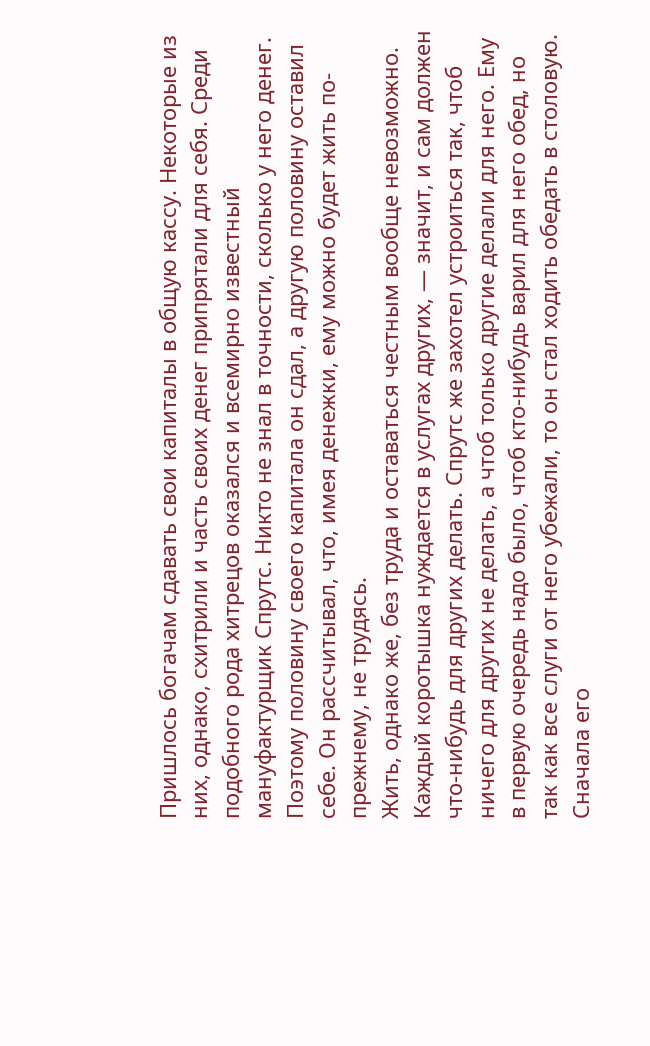Пришлось богачам сдавать свои капиталы в общую кассу. Некоторые из них, однако, схитрили и часть своих денег припрятали для себя. Среди подобного рода хитрецов оказался и всемирно известный мануфактурщик Спрутс. Никто не знал в точности, сколько у него денег. Поэтому половину своего капитала он сдал, а другую половину оставил себе. Он рассчитывал, что, имея денежки, ему можно будет жить по-прежнему, не трудясь.
Жить, однако же, без труда и оставаться честным вообще невозможно. Каждый коротышка нуждается в услугах других, — значит, и сам должен что-нибудь для других делать. Спрутс же захотел устроиться так, чтоб ничего для других не делать, а чтоб только другие делали для него. Ему в первую очередь надо было, чтоб кто-нибудь варил для него обед, но так как все слуги от него убежали, то он стал ходить обедать в столовую. Сначала его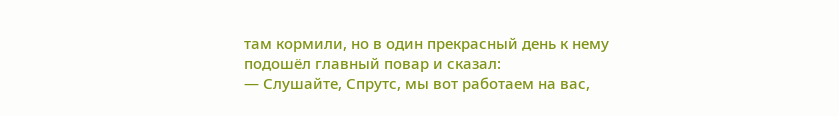там кормили, но в один прекрасный день к нему подошёл главный повар и сказал:
— Слушайте, Спрутс, мы вот работаем на вас,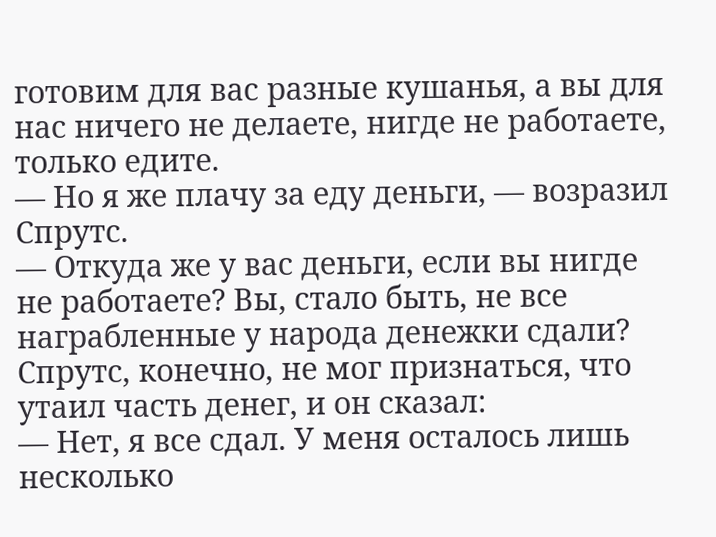готовим для вас разные кушанья, а вы для нас ничего не делаете, нигде не работаете, только едите.
— Но я же плачу за еду деньги, — возразил Спрутс.
— Откуда же у вас деньги, если вы нигде не работаете? Вы, стало быть, не все награбленные у народа денежки сдали?
Спрутс, конечно, не мог признаться, что утаил часть денег, и он сказал:
— Нет, я все сдал. У меня осталось лишь несколько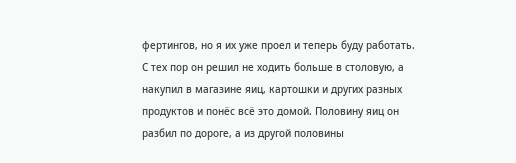фертингов, но я их уже проел и теперь буду работать.
С тех пор он решил не ходить больше в столовую, а накупил в магазине яиц, картошки и других разных продуктов и понёс всё это домой. Половину яиц он разбил по дороге, а из другой половины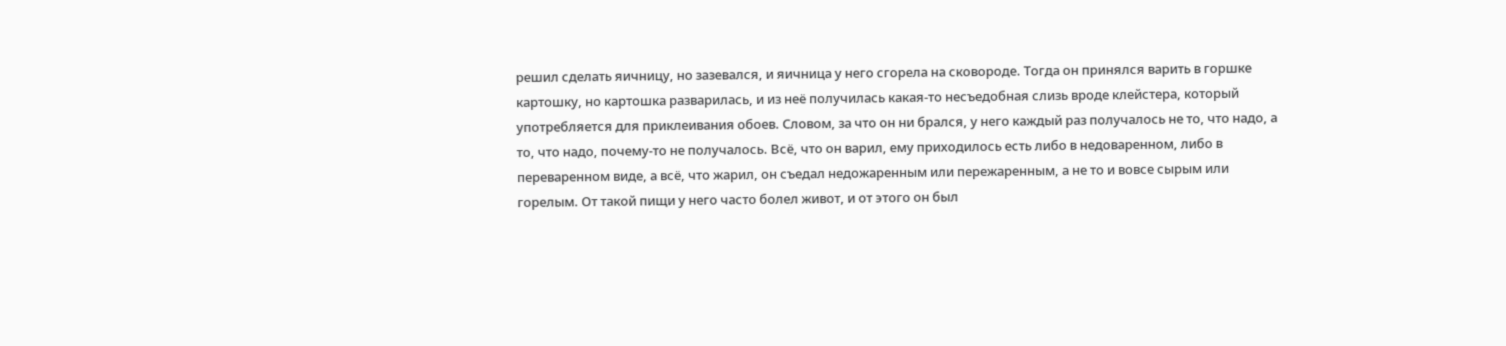решил сделать яичницу, но зазевался, и яичница у него сгорела на сковороде. Тогда он принялся варить в горшке картошку, но картошка разварилась, и из неё получилась какая-то несъедобная слизь вроде клейстера, который употребляется для приклеивания обоев. Словом, за что он ни брался, у него каждый раз получалось не то, что надо, а то, что надо, почему-то не получалось. Всё, что он варил, ему приходилось есть либо в недоваренном, либо в переваренном виде, а всё, что жарил, он съедал недожаренным или пережаренным, а не то и вовсе сырым или горелым. От такой пищи у него часто болел живот, и от этого он был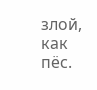злой, как пёс.